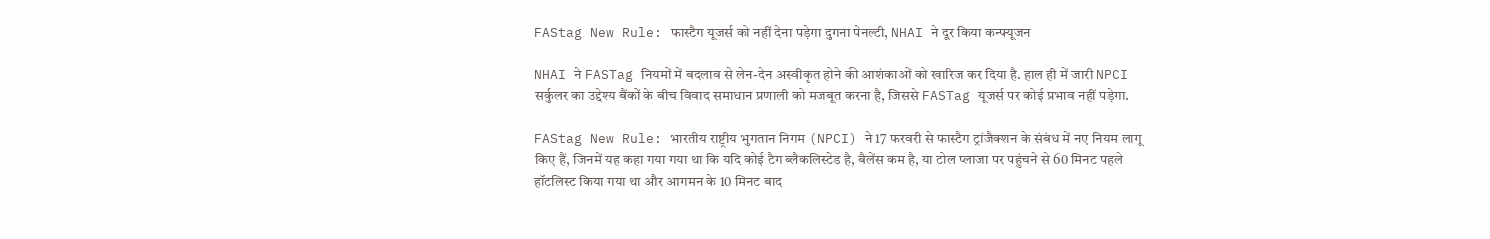FAStag New Rule: फास्टैग यूजर्स को नहीं देना पड़ेगा दुगना पेनल्टी, NHAI ने दूर किया कन्फ्यूजन

NHAI ने FASTag नियमों में बदलाव से लेन-देन अस्वीकृत होने की आशंकाओं को खारिज कर दिया है. हाल ही में जारी NPCI सर्कुलर का उद्देश्य बैंकों के बीच विवाद समाधान प्रणाली को मजबूत करना है, जिससे FASTag यूजर्स पर कोई प्रभाव नहीं पड़ेगा.

FAStag New Rule: भारतीय राष्ट्रीय भुगतान निगम (NPCI) ने 17 फरवरी से फास्टैग ट्रांजैक्शन के संबंध में नए नियम लागू किए हैं, जिनमें यह कहा गया गया था कि यदि कोई टैग ब्लैकलिस्टेड है, बैलेंस कम है, या टोल प्लाजा पर पहुंचने से 60 मिनट पहले हॉटलिस्ट किया गया था और आगमन के 10 मिनट बाद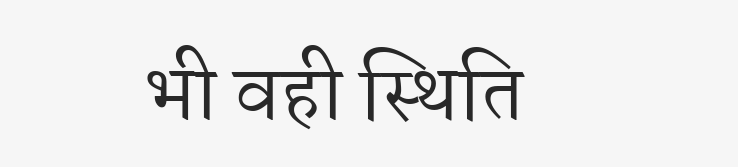भी वही स्थिति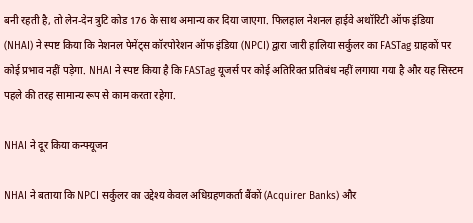बनी रहती है, तो लेन-देन त्रुटि कोड 176 के साथ अमान्य कर दिया जाएगा. फिलहाल नेशनल हाईवे अथॉरिटी ऑफ इंडिया (NHAI) ने स्पष्ट किया कि नेशनल पेमेंट्स कॉरपोरेशन ऑफ इंडिया (NPCI) द्वारा जारी हालिया सर्कुलर का FASTag ग्राहकों पर कोई प्रभाव नहीं पड़ेगा. NHAI ने स्पष्ट किया है कि FASTag यूजर्स पर कोई अतिरिक्त प्रतिबंध नहीं लगाया गया है और यह सिस्टम पहले की तरह सामान्य रूप से काम करता रहेगा.

NHAI ने दूर किया कन्फ्यूजन

NHAI ने बताया कि NPCI सर्कुलर का उद्देश्य केवल अधिग्रहणकर्ता बैंकों (Acquirer Banks) और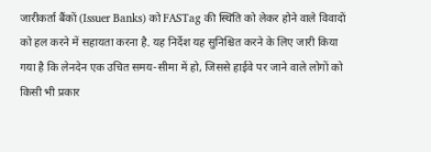जारीकर्ता बैंकों (Issuer Banks) को FASTag की स्थिति को लेकर होने वाले विवादों को हल करने में सहायता करना है. यह निर्देश यह सुनिश्चित करने के लिए जारी किया गया है कि लेनदेन एक उचित समय-सीमा में हो, जिससे हाईवे पर जाने वाले लोगों को किसी भी प्रकार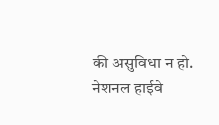की असुविधा न हो. नेशनल हाईवे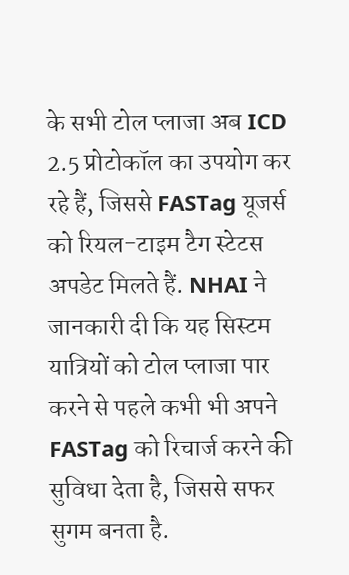के सभी टोल प्लाजा अब ICD 2.5 प्रोटोकॉल का उपयोग कर रहे हैं, जिससे FASTag यूजर्स को रियल-टाइम टैग स्टेटस अपडेट मिलते हैं. NHAI ने जानकारी दी कि यह सिस्टम यात्रियों को टोल प्लाजा पार करने से पहले कभी भी अपने FASTag को रिचार्ज करने की सुविधा देता है, जिससे सफर सुगम बनता है.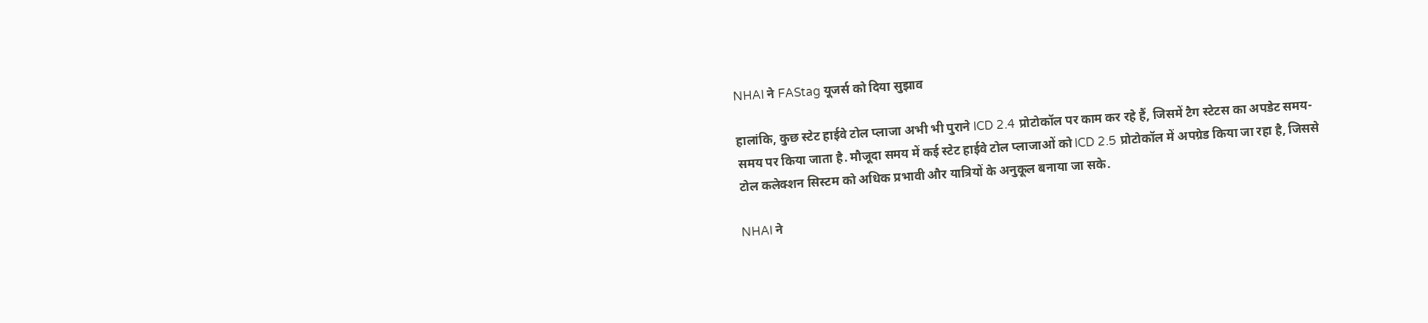NHAI ने FAStag यूजर्स को दिया सुझाव

हालांकि, कुछ स्टेट हाईवे टोल प्लाजा अभी भी पुराने ICD 2.4 प्रोटोकॉल पर काम कर रहे हैं, जिसमें टैग स्टेटस का अपडेट समय-समय पर किया जाता है. मौजूदा समय में कई स्टेट हाईवे टोल प्लाजाओं को ICD 2.5 प्रोटोकॉल में अपग्रेड किया जा रहा है, जिससे टोल कलेक्शन सिस्टम को अधिक प्रभावी और यात्रियों के अनुकूल बनाया जा सके.

NHAI ने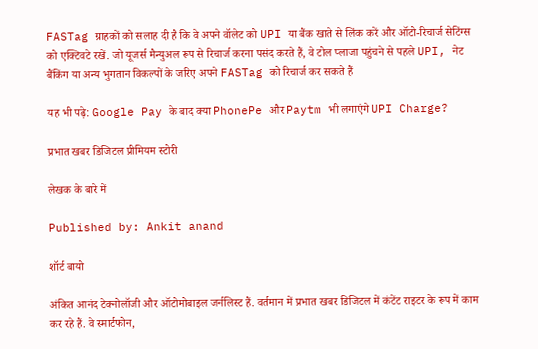FASTag ग्राहकों को सलाह दी है कि वे अपने वॉलेट को UPI या बैंक खाते से लिंक करें और ऑटो-रिचार्ज सेटिंग्स को एक्टिवटे रखें. जो यूजर्स मैन्युअल रूप से रिचार्ज करना पसंद करते हैं, वे टोल प्लाजा पहुंचने से पहले UPI, नेट बैंकिंग या अन्य भुगतान विकल्पों के जरिए अपने FASTag को रिचार्ज कर सकते हैं

यह भी पढ़े: Google Pay के बाद क्या PhonePe और Paytm भी लगाएंगे UPI Charge?

प्रभात खबर डिजिटल प्रीमियम स्टोरी

लेखक के बारे में

Published by: Ankit anand

शॉर्ट बायो

अंकित आनंद टेक्नोलॉजी और ऑटोमोबाइल जर्नलिस्ट हैं. वर्तमान में प्रभात खबर डिजिटल में कंटेंट राइटर के रूप में काम कर रहे हैं. वे स्मार्टफोन,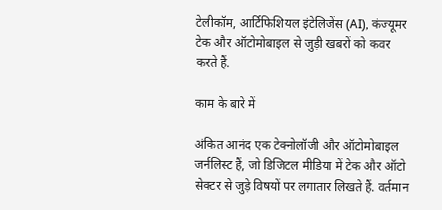टेलीकॉम, आर्टिफिशियल इंटेलिजेंस (AI), कंज्यूमर टेक और ऑटोमोबाइल से जुड़ी खबरों को कवर करते हैं.

काम के बारे में

अंकित आनंद एक टेक्नोलॉजी और ऑटोमोबाइल जर्नलिस्ट हैं, जो डिजिटल मीडिया में टेक और ऑटो सेक्टर से जुड़े विषयों पर लगातार लिखते हैं. वर्तमान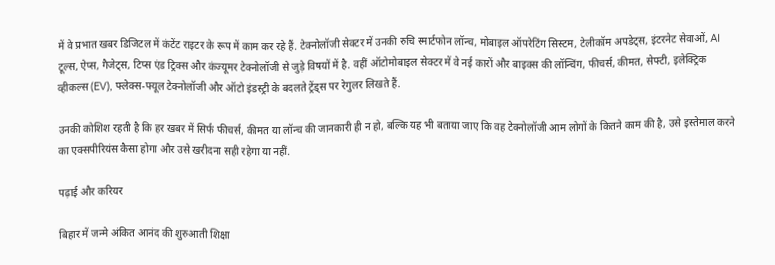में वे प्रभात खबर डिजिटल में कंटेंट राइटर के रूप में काम कर रहे हैं. टेक्नोलॉजी सेक्टर में उनकी रुचि स्मार्टफोन लॉन्च, मोबाइल ऑपरेटिंग सिस्टम, टेलीकॉम अपडेट्स, इंटरनेट सेवाओं, AI टूल्स, ऐप्स, गैजेट्स, टिप्स एंड ट्रिक्स और कंज्यूमर टेक्नोलॉजी से जुड़े विषयों में है. वहीं ऑटोमोबाइल सेक्टर में वे नई कारों और बाइक्स की लॉन्चिंग, फीचर्स, कीमत, सेफ्टी, इलेक्ट्रिक व्हीकल्स (EV), फ्लेक्स-फ्यूल टेक्नोलॉजी और ऑटो इंडस्ट्री के बदलते ट्रेंड्स पर रेगुलर लिखते हैं.

उनकी कोशिश रहती है कि हर खबर में सिर्फ फीचर्स, कीमत या लॉन्च की जानकारी ही न हो, बल्कि यह भी बताया जाए कि वह टेक्नोलॉजी आम लोगों के कितने काम की है, उसे इस्तेमाल करने का एक्सपीरियंस कैसा होगा और उसे खरीदना सही रहेगा या नहीं.

पढ़ाई और करियर

बिहार में जन्मे अंकित आनंद की शुरुआती शिक्षा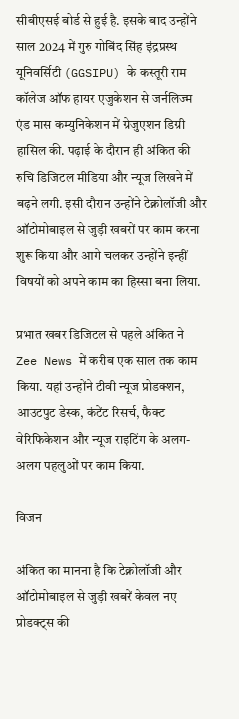सीबीएसई बोर्ड से हुई है. इसके बाद उन्होंने साल 2024 में गुरु गोबिंद सिंह इंद्रप्रस्थ यूनिवर्सिटी (GGSIPU) के कस्तूरी राम कॉलेज ऑफ हायर एजुकेशन से जर्नलिज्म एंड मास कम्युनिकेशन में ग्रेजुएशन डिग्री हासिल की. पढ़ाई के दौरान ही अंकित की रुचि डिजिटल मीडिया और न्यूज लिखने में बढ़ने लगी. इसी दौरान उन्होंने टेक्नोलॉजी और ऑटोमोबाइल से जुड़ी खबरों पर काम करना शुरू किया और आगे चलकर उन्होंने इन्हीं विषयों को अपने काम का हिस्सा बना लिया.

प्रभात खबर डिजिटल से पहले अंकित ने Zee News में करीब एक साल तक काम किया. यहां उन्होंने टीवी न्यूज प्रोडक्शन, आउटपुट डेस्क, कंटेंट रिसर्च, फैक्ट वेरिफिकेशन और न्यूज राइटिंग के अलग-अलग पहलुओं पर काम किया.

विजन

अंकित का मानना है कि टेक्नोलॉजी और ऑटोमोबाइल से जुड़ी खबरें केवल नए प्रोडक्ट्स की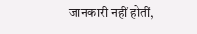जानकारी नहीं होतीं,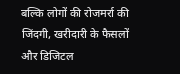बल्कि लोगों की रोजमर्रा की जिंदगी, खरीदारी के फैसलों और डिजिटल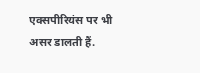एक्सपीरियंस पर भी असर डालती हैं.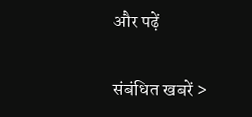और पढ़ें

संबंधित खबरें >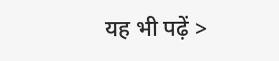यह भी पढ़ें >